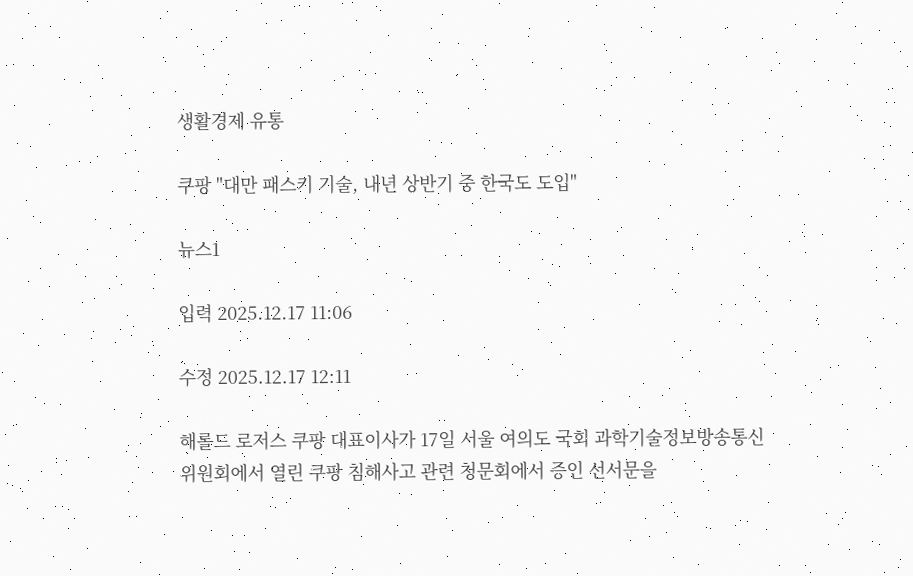생활경제 유통

쿠팡 "대만 패스키 기술, 내년 상반기 중 한국도 도입"

뉴스1

입력 2025.12.17 11:06

수정 2025.12.17 12:11

해롤드 로저스 쿠팡 대표이사가 17일 서울 여의도 국회 과학기술정보방송통신위원회에서 열린 쿠팡 침해사고 관련 청문회에서 증인 선서문을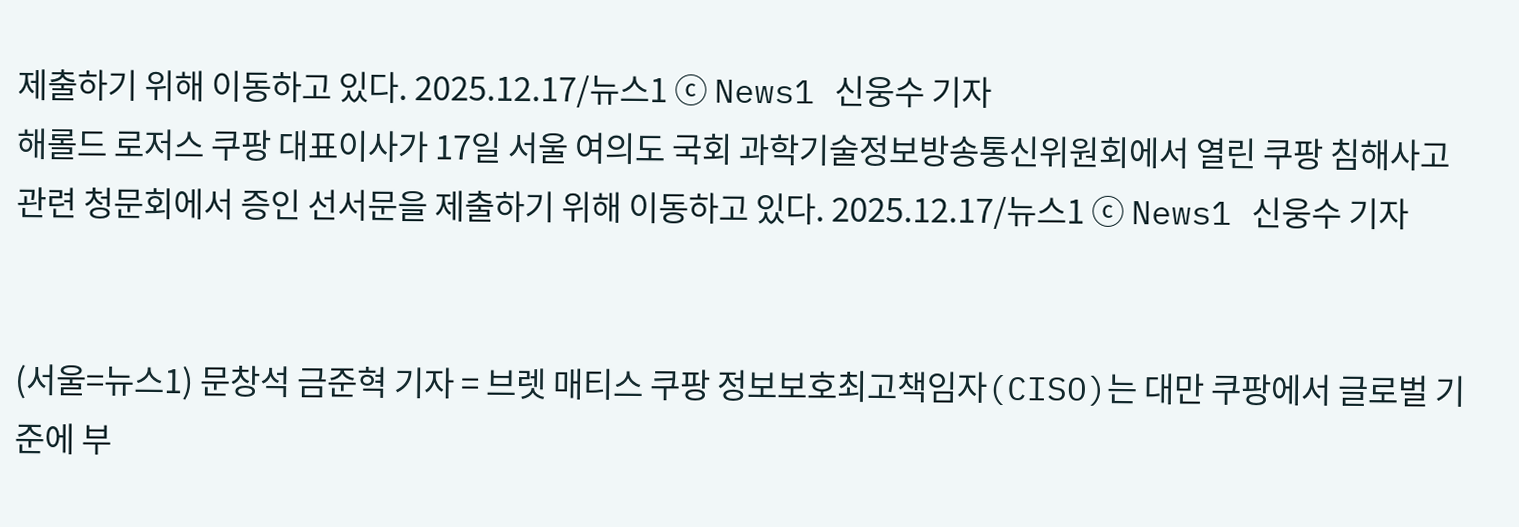제출하기 위해 이동하고 있다. 2025.12.17/뉴스1 ⓒ News1 신웅수 기자
해롤드 로저스 쿠팡 대표이사가 17일 서울 여의도 국회 과학기술정보방송통신위원회에서 열린 쿠팡 침해사고 관련 청문회에서 증인 선서문을 제출하기 위해 이동하고 있다. 2025.12.17/뉴스1 ⓒ News1 신웅수 기자


(서울=뉴스1) 문창석 금준혁 기자 = 브렛 매티스 쿠팡 정보보호최고책임자(CISO)는 대만 쿠팡에서 글로벌 기준에 부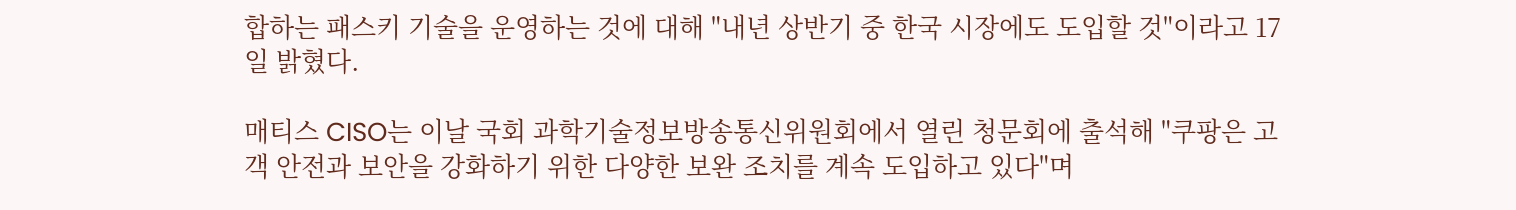합하는 패스키 기술을 운영하는 것에 대해 "내년 상반기 중 한국 시장에도 도입할 것"이라고 17일 밝혔다.

매티스 CISO는 이날 국회 과학기술정보방송통신위원회에서 열린 청문회에 출석해 "쿠팡은 고객 안전과 보안을 강화하기 위한 다양한 보완 조치를 계속 도입하고 있다"며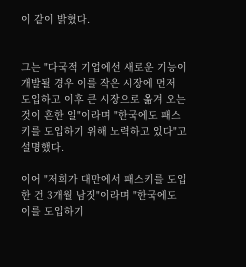이 같이 밝혔다.


그는 "다국적 기업에선 새로운 기능이 개발될 경우 이를 작은 시장에 먼저 도입하고 이후 큰 시장으로 옮겨 오는 것이 흔한 일"이라며 "한국에도 패스키를 도입하기 위해 노력하고 있다"고 설명했다.

이어 "저희가 대만에서 패스키를 도입한 건 3개월 남짓"이라며 "한국에도 이를 도입하기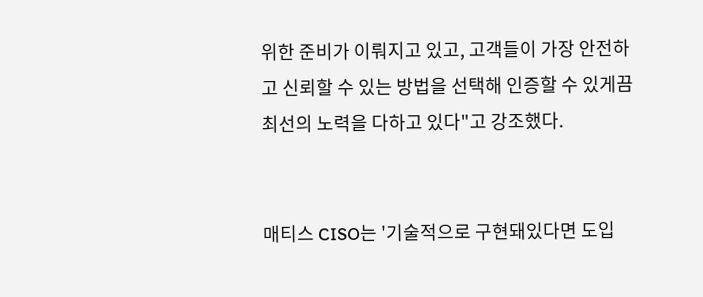위한 준비가 이뤄지고 있고, 고객들이 가장 안전하고 신뢰할 수 있는 방법을 선택해 인증할 수 있게끔 최선의 노력을 다하고 있다"고 강조했다.


매티스 CISO는 '기술적으로 구현돼있다면 도입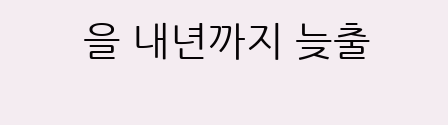을 내년까지 늦출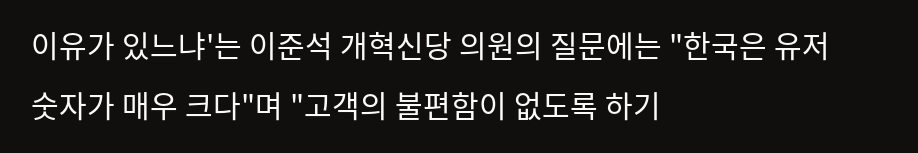이유가 있느냐'는 이준석 개혁신당 의원의 질문에는 "한국은 유저 숫자가 매우 크다"며 "고객의 불편함이 없도록 하기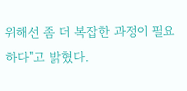위해선 좀 더 복잡한 과정이 필요하다"고 밝혔다.